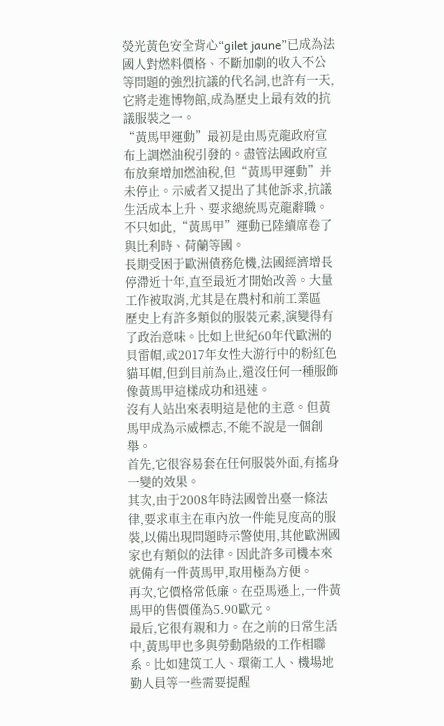熒光黃色安全背心“gilet jaune”已成為法國人對燃料價格、不斷加劇的收入不公等問題的強烈抗議的代名詞,也許有一天,它將走進博物館,成為歷史上最有效的抗議服裝之一。
“黃馬甲運動”最初是由馬克龍政府宣布上調燃油稅引發的。盡管法國政府宣布放棄增加燃油稅,但“黃馬甲運動”并未停止。示威者又提出了其他訴求,抗議生活成本上升、要求總統馬克龍辭職。
不只如此,“黃馬甲”運動已陸續席卷了與比利時、荷蘭等國。
長期受困于歐洲債務危機,法國經濟增長停滯近十年,直至最近才開始改善。大量工作被取消,尤其是在農村和前工業區
歷史上有許多類似的服裝元素,演變得有了政治意味。比如上世紀60年代歐洲的貝雷帽,或2017年女性大游行中的粉紅色貓耳帽,但到目前為止,還沒任何一種服飾像黃馬甲這樣成功和迅速。
沒有人站出來表明這是他的主意。但黃馬甲成為示威標志,不能不說是一個創舉。
首先,它很容易套在任何服裝外面,有搖身一變的效果。
其次,由于2008年時法國曾出臺一條法律,要求車主在車內放一件能見度高的服裝,以備出現問題時示警使用,其他歐洲國家也有類似的法律。因此許多司機本來就備有一件黃馬甲,取用極為方便。
再次,它價格常低廉。在亞馬遜上,一件黃馬甲的售價僅為5.90歐元。
最后,它很有親和力。在之前的日常生活中,黃馬甲也多與勞動階級的工作相聯系。比如建筑工人、環衛工人、機場地勤人員等一些需要提醒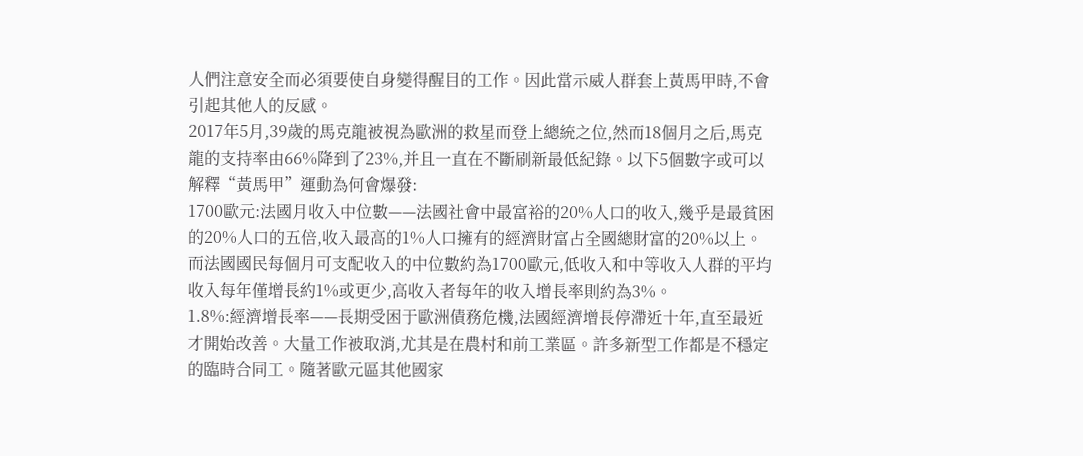人們注意安全而必須要使自身變得醒目的工作。因此當示威人群套上黃馬甲時,不會引起其他人的反感。
2017年5月,39歲的馬克龍被視為歐洲的救星而登上總統之位,然而18個月之后,馬克龍的支持率由66%降到了23%,并且一直在不斷刷新最低紀錄。以下5個數字或可以解釋“黃馬甲”運動為何會爆發:
1700歐元:法國月收入中位數——法國社會中最富裕的20%人口的收入,幾乎是最貧困的20%人口的五倍,收入最高的1%人口擁有的經濟財富占全國總財富的20%以上。而法國國民每個月可支配收入的中位數約為1700歐元,低收入和中等收入人群的平均收入每年僅增長約1%或更少,高收入者每年的收入增長率則約為3%。
1.8%:經濟增長率——長期受困于歐洲債務危機,法國經濟增長停滯近十年,直至最近才開始改善。大量工作被取消,尤其是在農村和前工業區。許多新型工作都是不穩定的臨時合同工。隨著歐元區其他國家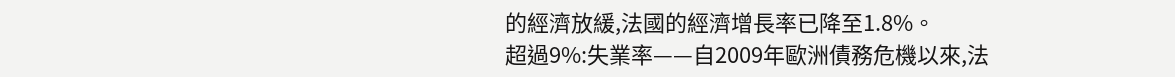的經濟放緩,法國的經濟增長率已降至1.8%。
超過9%:失業率——自2009年歐洲債務危機以來,法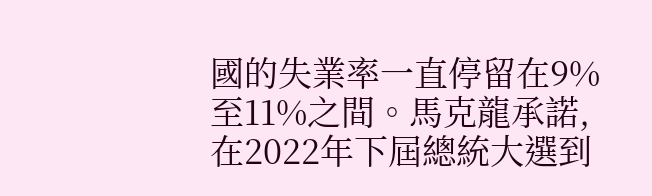國的失業率一直停留在9%至11%之間。馬克龍承諾,在2022年下屆總統大選到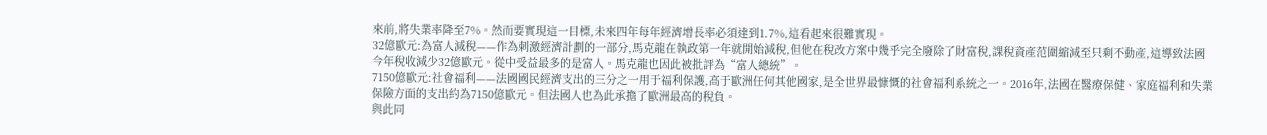來前,將失業率降至7%。然而要實現這一目標,未來四年每年經濟增長率必須達到1.7%,這看起來很難實現。
32億歐元:為富人減稅——作為刺激經濟計劃的一部分,馬克龍在執政第一年就開始減稅,但他在稅改方案中幾乎完全廢除了財富稅,課稅資產范圍縮減至只剩不動產,這導致法國今年稅收減少32億歐元。從中受益最多的是富人。馬克龍也因此被批評為“富人總統”。
7150億歐元:社會福利——法國國民經濟支出的三分之一用于福利保護,高于歐洲任何其他國家,是全世界最慷慨的社會福利系統之一。2016年,法國在醫療保健、家庭福利和失業保險方面的支出約為7150億歐元。但法國人也為此承擔了歐洲最高的稅負。
與此同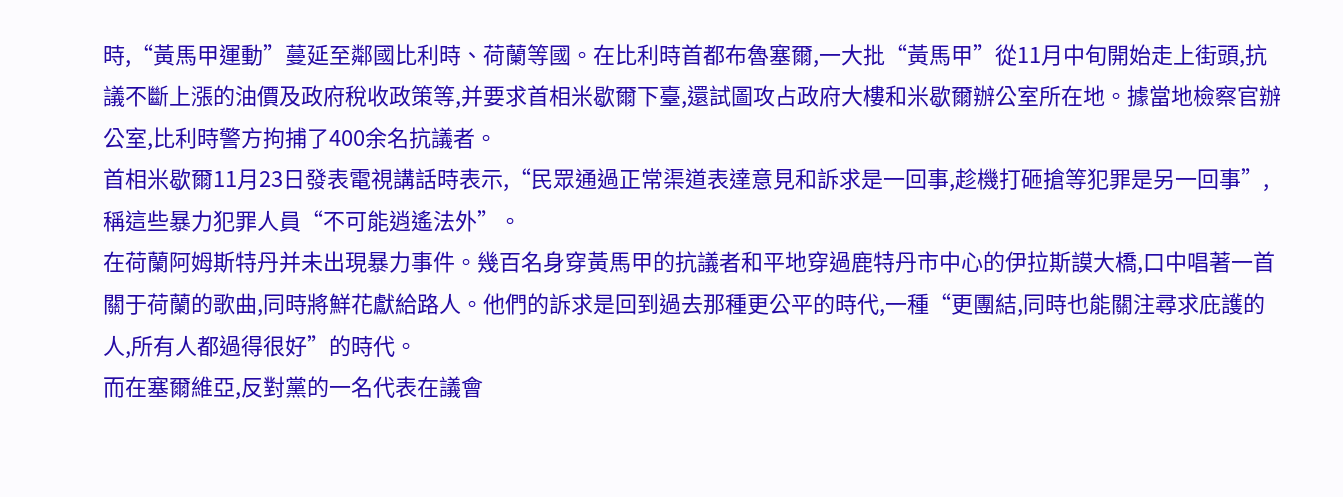時,“黃馬甲運動”蔓延至鄰國比利時、荷蘭等國。在比利時首都布魯塞爾,一大批“黃馬甲”從11月中旬開始走上街頭,抗議不斷上漲的油價及政府稅收政策等,并要求首相米歇爾下臺,還試圖攻占政府大樓和米歇爾辦公室所在地。據當地檢察官辦公室,比利時警方拘捕了400余名抗議者。
首相米歇爾11月23日發表電視講話時表示,“民眾通過正常渠道表達意見和訴求是一回事,趁機打砸搶等犯罪是另一回事”,稱這些暴力犯罪人員“不可能逍遙法外”。
在荷蘭阿姆斯特丹并未出現暴力事件。幾百名身穿黃馬甲的抗議者和平地穿過鹿特丹市中心的伊拉斯謨大橋,口中唱著一首關于荷蘭的歌曲,同時將鮮花獻給路人。他們的訴求是回到過去那種更公平的時代,一種“更團結,同時也能關注尋求庇護的人,所有人都過得很好”的時代。
而在塞爾維亞,反對黨的一名代表在議會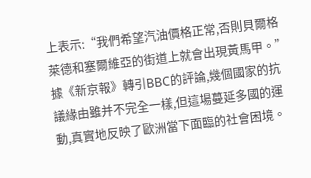上表示:“我們希望汽油價格正常,否則貝爾格萊德和塞爾維亞的街道上就會出現黃馬甲。”
據《新京報》轉引BBC的評論,幾個國家的抗議緣由雖并不完全一樣,但這場蔓延多國的運動,真實地反映了歐洲當下面臨的社會困境。